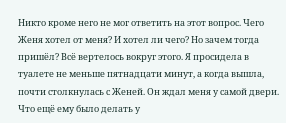Никто кроме него не мог ответить на этот вопрос. Чего Женя хотел от меня? И хотел ли чего? Но зачем тогда пришёл? Всё вертелось вокруг этого. Я просидела в туалете не меньше пятнадцати минут, а когда вышла, почти столкнулась с Женей. Он ждал меня у самой двери. Что ещё ему было делать у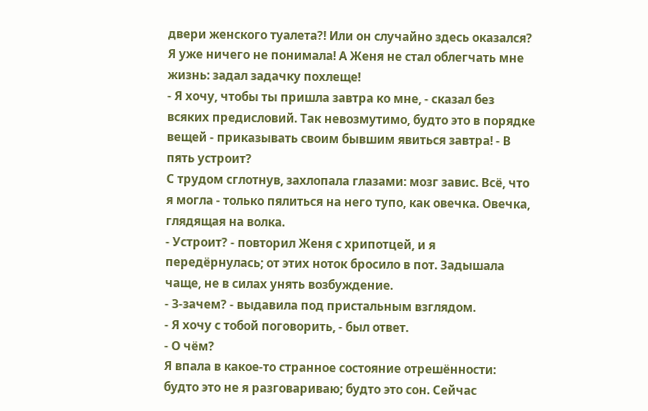двери женского туалета?! Или он случайно здесь оказался? Я уже ничего не понимала! А Женя не стал облегчать мне жизнь: задал задачку похлеще!
- Я хочу, чтобы ты пришла завтра ко мне, - сказал без всяких предисловий. Так невозмутимо, будто это в порядке вещей - приказывать своим бывшим явиться завтра! - В пять устроит?
С трудом сглотнув, захлопала глазами: мозг завис. Всё, что я могла - только пялиться на него тупо, как овечка. Овечка, глядящая на волка.
- Устроит? - повторил Женя с хрипотцей, и я передёрнулась; от этих ноток бросило в пот. Задышала чаще, не в силах унять возбуждение.
- З-зачем? - выдавила под пристальным взглядом.
- Я хочу с тобой поговорить, - был ответ.
- О чём?
Я впала в какое-то странное состояние отрешённости: будто это не я разговариваю; будто это сон. Сейчас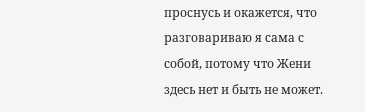проснусь и окажется, что разговариваю я сама с собой, потому что Жени здесь нет и быть не может.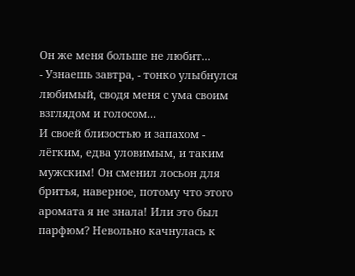Он же меня больше не любит...
- Узнаешь завтра, - тонко улыбнулся любимый, сводя меня с ума своим взглядом и голосом...
И своей близостью и запахом - лёгким, едва уловимым, и таким мужским! Он сменил лосьон для бритья, наверное, потому что этого аромата я не знала! Или это был парфюм? Невольно качнулась к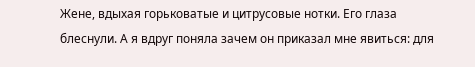Жене, вдыхая горьковатые и цитрусовые нотки. Его глаза блеснули. А я вдруг поняла зачем он приказал мне явиться: для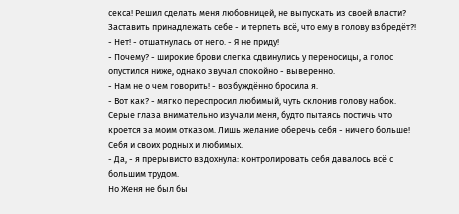секса! Решил сделать меня любовницей, не выпускать из своей власти? Заставить принадлежать себе - и терпеть всё, что ему в голову взбредёт?!
- Нет! - отшатнулась от него. - Я не приду!
- Почему? - широкие брови слегка сдвинулись у переносицы, а голос опустился ниже, однако звучал спокойно - выверенно.
- Нам не о чем говорить! - возбуждённо бросила я.
- Вот как? - мягко переспросил любимый, чуть склонив голову набок.
Серые глаза внимательно изучали меня, будто пытаясь постичь что кроется за моим отказом. Лишь желание оберечь себя - ничего больше! Себя и своих родных и любимых.
- Да, - я прерывисто вздохнула: контролировать себя давалось всё с большим трудом.
Но Женя не был бы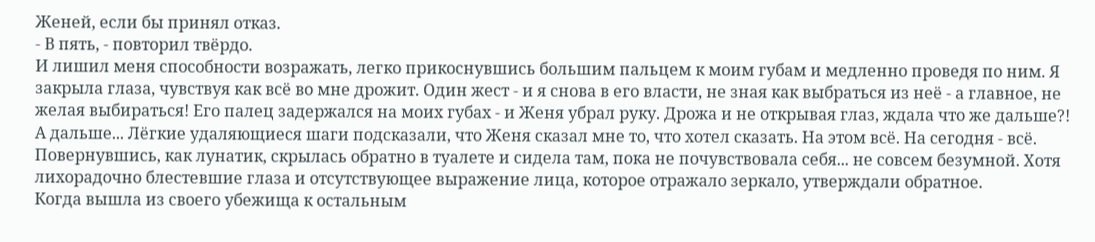Женей, если бы принял отказ.
- В пять, - повторил твёрдо.
И лишил меня способности возражать, легко прикоснувшись большим пальцем к моим губам и медленно проведя по ним. Я закрыла глаза, чувствуя как всё во мне дрожит. Один жест - и я снова в его власти, не зная как выбраться из неё - а главное, не желая выбираться! Его палец задержался на моих губах - и Женя убрал руку. Дрожа и не открывая глаз, ждала что же дальше?!
А дальше... Лёгкие удаляющиеся шаги подсказали, что Женя сказал мне то, что хотел сказать. На этом всё. На сегодня - всё. Повернувшись, как лунатик, скрылась обратно в туалете и сидела там, пока не почувствовала себя... не совсем безумной. Хотя лихорадочно блестевшие глаза и отсутствующее выражение лица, которое отражало зеркало, утверждали обратное.
Когда вышла из своего убежища к остальным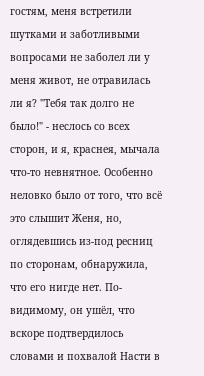гостям, меня встретили шутками и заботливыми вопросами не заболел ли у меня живот, не отравилась ли я? "Тебя так долго не было!" - неслось со всех сторон, и я, краснея, мычала что-то невнятное. Особенно неловко было от того, что всё это слышит Женя, но, оглядевшись из-под ресниц по сторонам, обнаружила, что его нигде нет. По-видимому, он ушёл, что вскоре подтвердилось словами и похвалой Насти в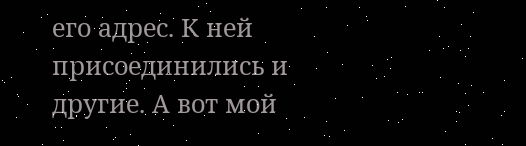его адрес. К ней присоединились и другие. А вот мой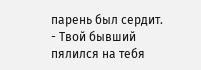парень был сердит.
- Твой бывший пялился на тебя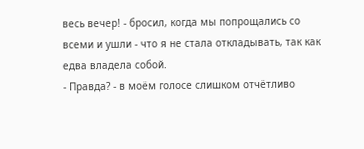весь вечер! - бросил, когда мы попрощались со всеми и ушли - что я не стала откладывать, так как едва владела собой.
- Правда? - в моём голосе слишком отчётливо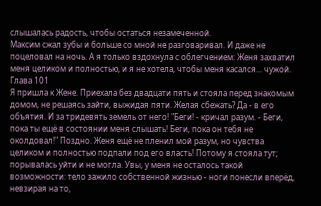слышалась радость, чтобы остаться незамеченной.
Максим сжал зубы и больше со мной не разговаривал. И даже не поцеловал на ночь. А я только вздохнула с облегчением: Женя захватил меня целиком и полностью, и я не хотела, чтобы меня касался... чужой.
Глава 101
Я пришла к Жене. Приехала без двадцати пять и стояла перед знакомым домом, не решаясь зайти, выжидая пяти. Желая сбежать? Да - в его объятия. И за тридевять земель от него! "Беги! - кричал разум. - Беги, пока ты ещё в состоянии меня слышать! Беги, пока он тебя не околдовал!" Поздно. Женя ещё не пленил мой разум, но чувства целиком и полностью подпали под его власть! Потому я стояла тут; порывалась уйти и не могла. Увы, у меня не осталось такой возможности: тело зажило собственной жизнью - ноги понесли вперёд, невзирая на то,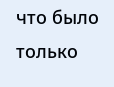что было только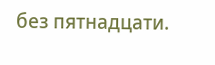без пятнадцати.